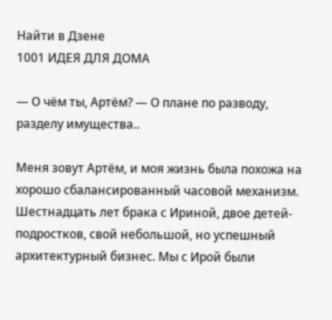Найти в Дзене
1001 ИДЕЯ ДЛЯ ДОМА

— О чём ты, Артём? — О плане по разводу, разделу имущества..

Меня зовут Артём, и моя жизнь была похожа на хорошо сбалансированный часовой механизм. Шестнадцать лет брака с Ириной, двое детей-подростков, свой небольшой, но успешный архитектурный бизнес. Мы с Ирой были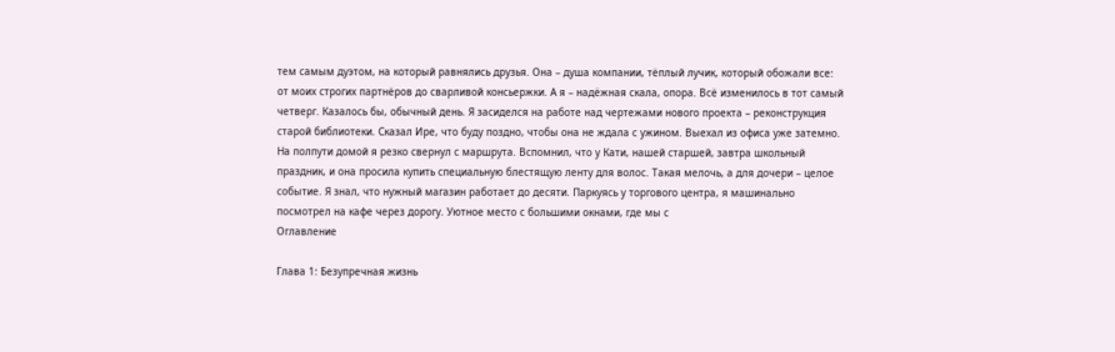тем самым дуэтом, на который равнялись друзья. Она – душа компании, тёплый лучик, который обожали все: от моих строгих партнёров до сварливой консьержки. А я – надёжная скала, опора. Всё изменилось в тот самый четверг. Казалось бы, обычный день. Я засиделся на работе над чертежами нового проекта – реконструкция старой библиотеки. Сказал Ире, что буду поздно, чтобы она не ждала с ужином. Выехал из офиса уже затемно. На полпути домой я резко свернул с маршрута. Вспомнил, что у Кати, нашей старшей, завтра школьный праздник, и она просила купить специальную блестящую ленту для волос. Такая мелочь, а для дочери – целое событие. Я знал, что нужный магазин работает до десяти. Паркуясь у торгового центра, я машинально посмотрел на кафе через дорогу. Уютное место с большими окнами, где мы с
Оглавление

Глава 1: Безупречная жизнь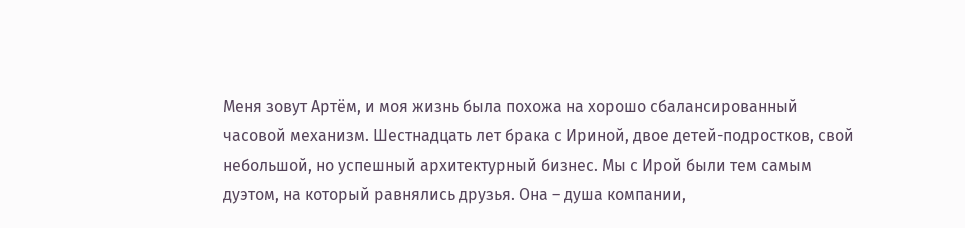Меня зовут Артём, и моя жизнь была похожа на хорошо сбалансированный часовой механизм. Шестнадцать лет брака с Ириной, двое детей-подростков, свой небольшой, но успешный архитектурный бизнес. Мы с Ирой были тем самым дуэтом, на который равнялись друзья. Она – душа компании,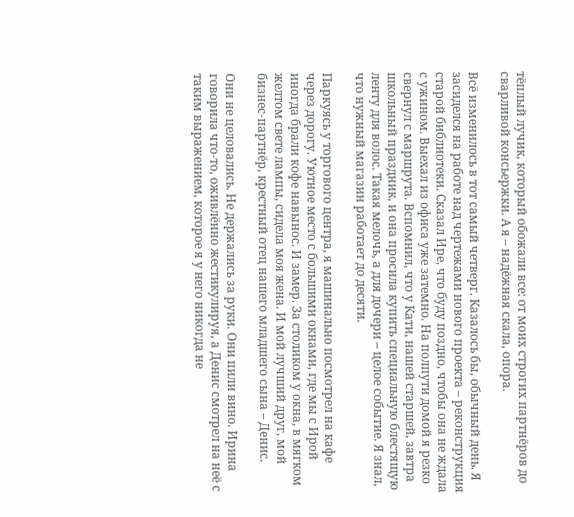тёплый лучик, который обожали все: от моих строгих партнёров до сварливой консьержки. А я – надёжная скала, опора.

Всё изменилось в тот самый четверг. Казалось бы, обычный день. Я засиделся на работе над чертежами нового проекта – реконструкция старой библиотеки. Сказал Ире, что буду поздно, чтобы она не ждала с ужином. Выехал из офиса уже затемно. На полпути домой я резко свернул с маршрута. Вспомнил, что у Кати, нашей старшей, завтра школьный праздник, и она просила купить специальную блестящую ленту для волос. Такая мелочь, а для дочери – целое событие. Я знал, что нужный магазин работает до десяти.

Паркуясь у торгового центра, я машинально посмотрел на кафе через дорогу. Уютное место с большими окнами, где мы с Ирой иногда брали кофе навынос. И замер. За столиком у окна, в мягком желтом свете лампы, сидела моя жена. И мой лучший друг, мой бизнес-партнёр, крестный отец нашего младшего сына – Денис.

Они не целовались. Не держались за руки. Они пили вино. Ирина говорила что-то, оживлённо жестикулируя, а Денис смотрел на неё с таким выражением, которое я у него никогда не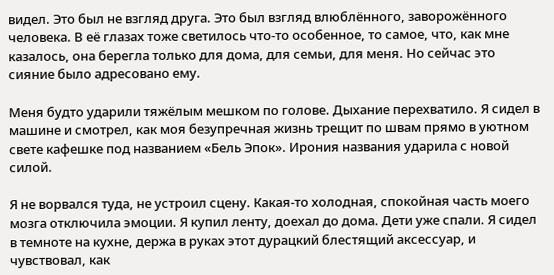видел. Это был не взгляд друга. Это был взгляд влюблённого, заворожённого человека. В её глазах тоже светилось что-то особенное, то самое, что, как мне казалось, она берегла только для дома, для семьи, для меня. Но сейчас это сияние было адресовано ему.

Меня будто ударили тяжёлым мешком по голове. Дыхание перехватило. Я сидел в машине и смотрел, как моя безупречная жизнь трещит по швам прямо в уютном свете кафешке под названием «Бель Эпок». Ирония названия ударила с новой силой.

Я не ворвался туда, не устроил сцену. Какая-то холодная, спокойная часть моего мозга отключила эмоции. Я купил ленту, доехал до дома. Дети уже спали. Я сидел в темноте на кухне, держа в руках этот дурацкий блестящий аксессуар, и чувствовал, как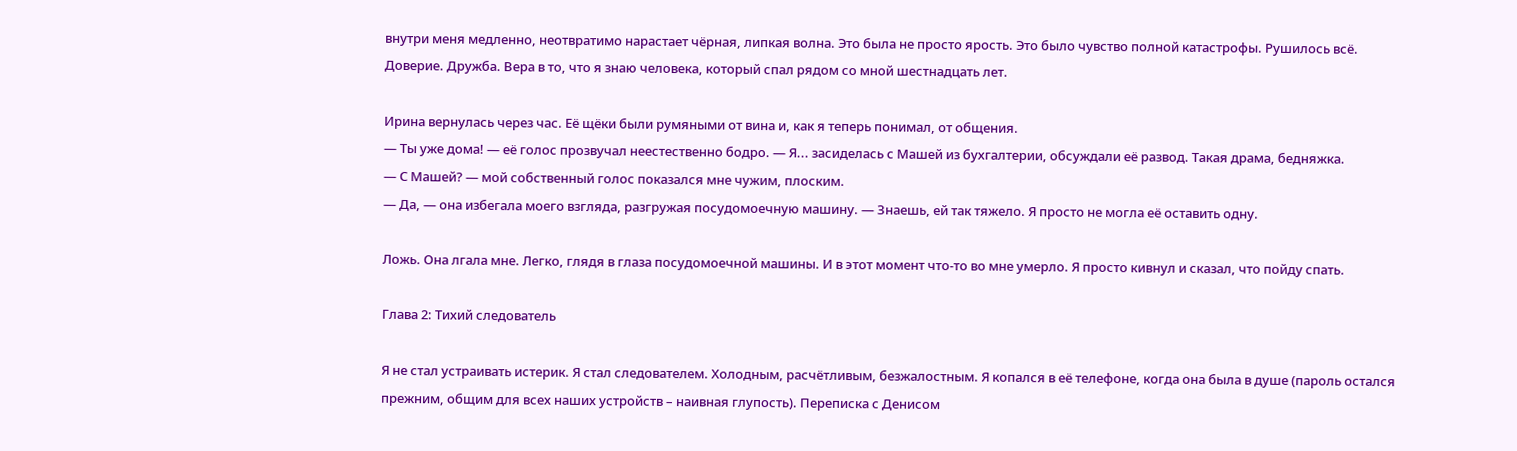внутри меня медленно, неотвратимо нарастает чёрная, липкая волна. Это была не просто ярость. Это было чувство полной катастрофы. Рушилось всё. Доверие. Дружба. Вера в то, что я знаю человека, который спал рядом со мной шестнадцать лет.

Ирина вернулась через час. Её щёки были румяными от вина и, как я теперь понимал, от общения.
— Ты уже дома! — её голос прозвучал неестественно бодро. — Я... засиделась с Машей из бухгалтерии, обсуждали её развод. Такая драма, бедняжка.
— С Машей? — мой собственный голос показался мне чужим, плоским.
— Да, — она избегала моего взгляда, разгружая посудомоечную машину. — Знаешь, ей так тяжело. Я просто не могла её оставить одну.

Ложь. Она лгала мне. Легко, глядя в глаза посудомоечной машины. И в этот момент что-то во мне умерло. Я просто кивнул и сказал, что пойду спать.

Глава 2: Тихий следователь

Я не стал устраивать истерик. Я стал следователем. Холодным, расчётливым, безжалостным. Я копался в её телефоне, когда она была в душе (пароль остался прежним, общим для всех наших устройств – наивная глупость). Переписка с Денисом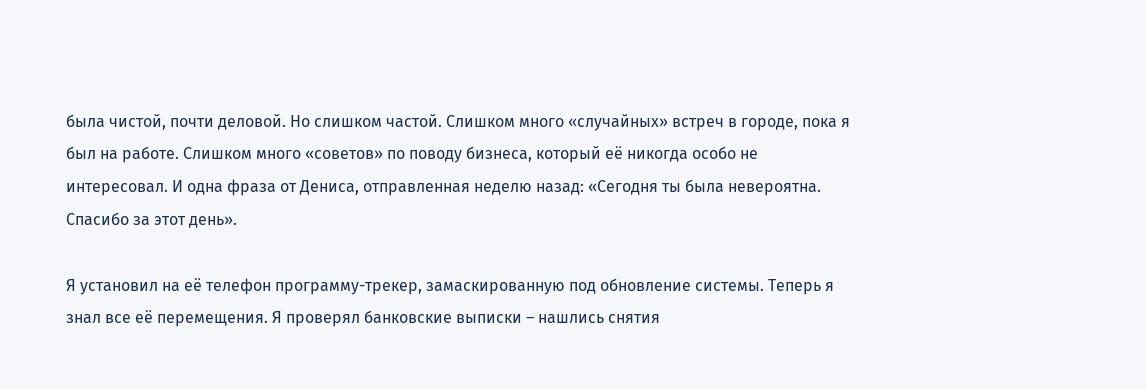была чистой, почти деловой. Но слишком частой. Слишком много «случайных» встреч в городе, пока я был на работе. Слишком много «советов» по поводу бизнеса, который её никогда особо не интересовал. И одна фраза от Дениса, отправленная неделю назад: «Сегодня ты была невероятна. Спасибо за этот день».

Я установил на её телефон программу-трекер, замаскированную под обновление системы. Теперь я знал все её перемещения. Я проверял банковские выписки – нашлись снятия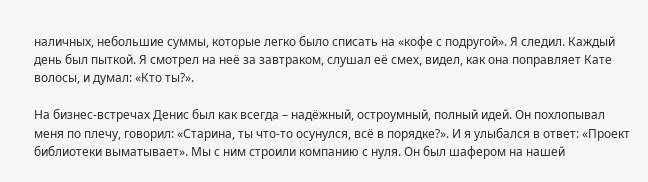наличных, небольшие суммы, которые легко было списать на «кофе с подругой». Я следил. Каждый день был пыткой. Я смотрел на неё за завтраком, слушал её смех, видел, как она поправляет Кате волосы, и думал: «Кто ты?».

На бизнес-встречах Денис был как всегда – надёжный, остроумный, полный идей. Он похлопывал меня по плечу, говорил: «Старина, ты что-то осунулся, всё в порядке?». И я улыбался в ответ: «Проект библиотеки выматывает». Мы с ним строили компанию с нуля. Он был шафером на нашей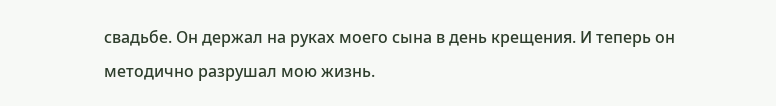свадьбе. Он держал на руках моего сына в день крещения. И теперь он методично разрушал мою жизнь.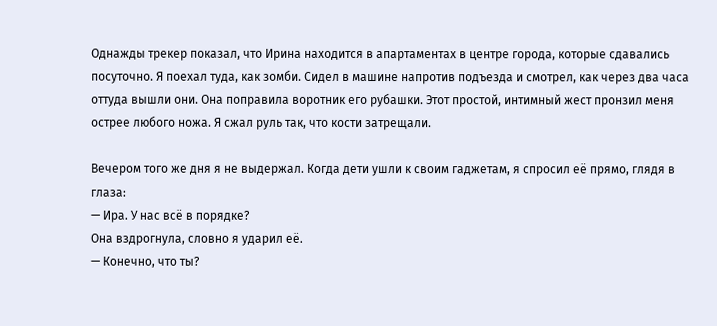Однажды трекер показал, что Ирина находится в апартаментах в центре города, которые сдавались посуточно. Я поехал туда, как зомби. Сидел в машине напротив подъезда и смотрел, как через два часа оттуда вышли они. Она поправила воротник его рубашки. Этот простой, интимный жест пронзил меня острее любого ножа. Я сжал руль так, что кости затрещали.

Вечером того же дня я не выдержал. Когда дети ушли к своим гаджетам, я спросил её прямо, глядя в глаза:
— Ира. У нас всё в порядке?
Она вздрогнула, словно я ударил её.
— Конечно, что ты?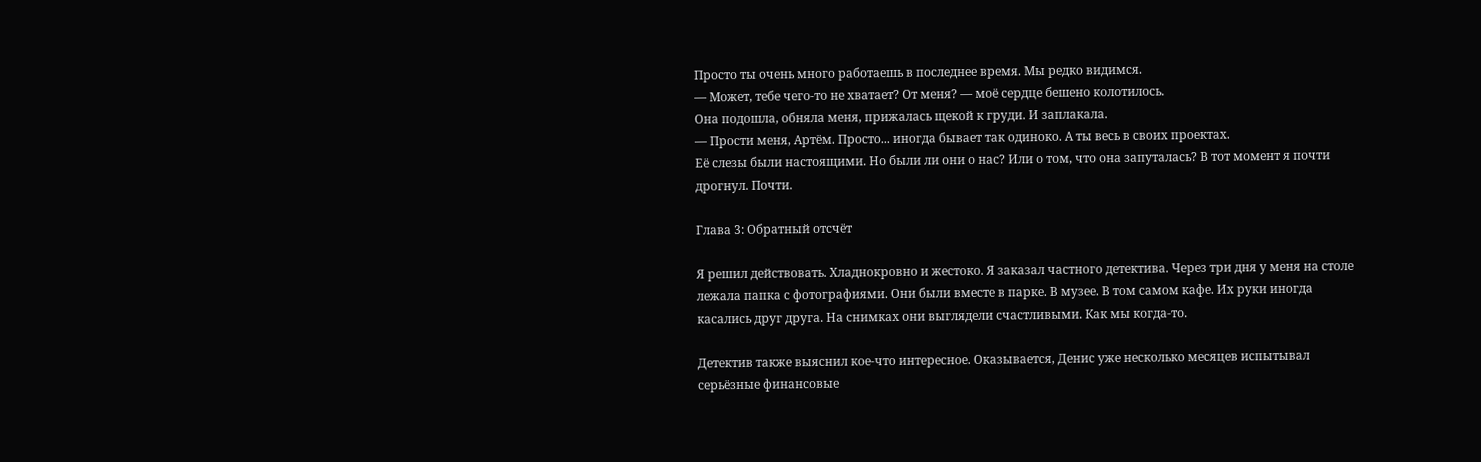Просто ты очень много работаешь в последнее время. Мы редко видимся.
— Может, тебе чего-то не хватает? От меня? — моё сердце бешено колотилось.
Она подошла, обняла меня, прижалась щекой к груди. И заплакала.
— Прости меня, Артём. Просто... иногда бывает так одиноко. А ты весь в своих проектах.
Её слезы были настоящими. Но были ли они о нас? Или о том, что она запуталась? В тот момент я почти дрогнул. Почти.

Глава 3: Обратный отсчёт

Я решил действовать. Хладнокровно и жестоко. Я заказал частного детектива. Через три дня у меня на столе лежала папка с фотографиями. Они были вместе в парке. В музее. В том самом кафе. Их руки иногда касались друг друга. На снимках они выглядели счастливыми. Как мы когда-то.

Детектив также выяснил кое-что интересное. Оказывается, Денис уже несколько месяцев испытывал серьёзные финансовые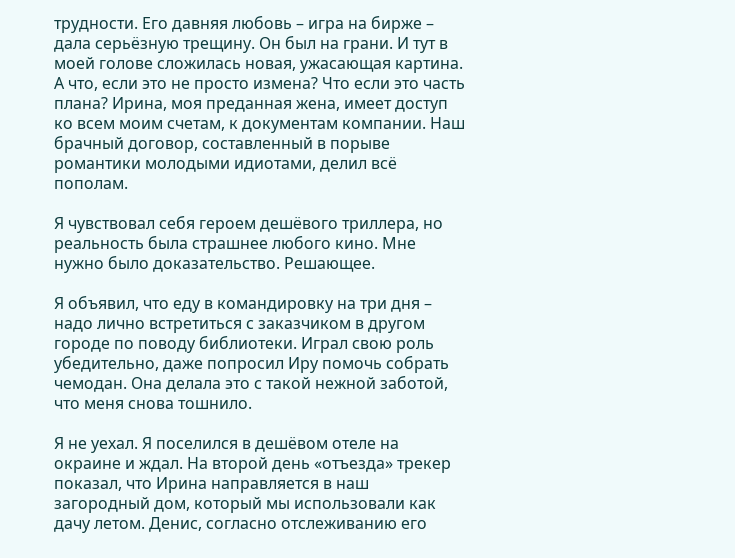трудности. Его давняя любовь – игра на бирже – дала серьёзную трещину. Он был на грани. И тут в моей голове сложилась новая, ужасающая картина. А что, если это не просто измена? Что если это часть плана? Ирина, моя преданная жена, имеет доступ ко всем моим счетам, к документам компании. Наш брачный договор, составленный в порыве романтики молодыми идиотами, делил всё пополам.

Я чувствовал себя героем дешёвого триллера, но реальность была страшнее любого кино. Мне нужно было доказательство. Решающее.

Я объявил, что еду в командировку на три дня – надо лично встретиться с заказчиком в другом городе по поводу библиотеки. Играл свою роль убедительно, даже попросил Иру помочь собрать чемодан. Она делала это с такой нежной заботой, что меня снова тошнило.

Я не уехал. Я поселился в дешёвом отеле на окраине и ждал. На второй день «отъезда» трекер показал, что Ирина направляется в наш загородный дом, который мы использовали как дачу летом. Денис, согласно отслеживанию его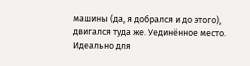машины (да, я добрался и до этого), двигался туда же. Уединённое место. Идеально для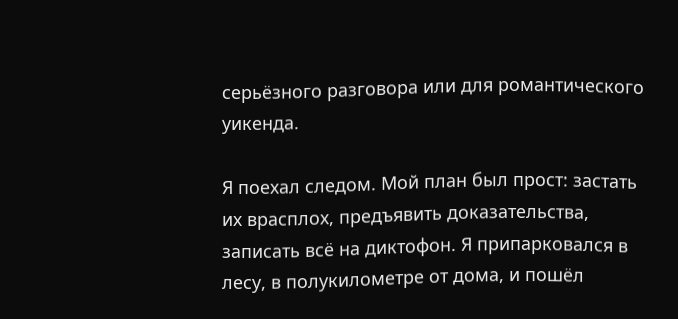серьёзного разговора или для романтического уикенда.

Я поехал следом. Мой план был прост: застать их врасплох, предъявить доказательства, записать всё на диктофон. Я припарковался в лесу, в полукилометре от дома, и пошёл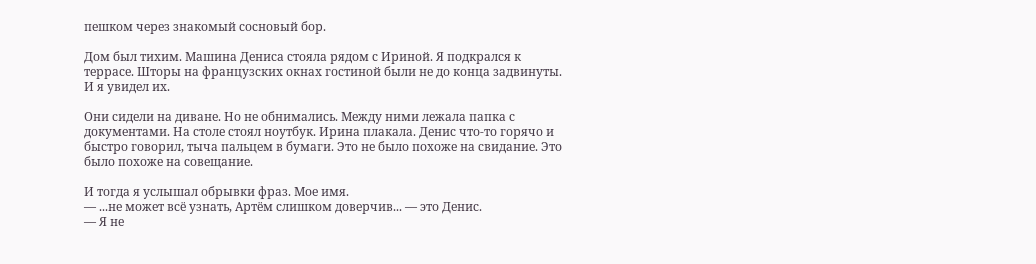пешком через знакомый сосновый бор.

Дом был тихим. Машина Дениса стояла рядом с Ириной. Я подкрался к террасе. Шторы на французских окнах гостиной были не до конца задвинуты. И я увидел их.

Они сидели на диване. Но не обнимались. Между ними лежала папка с документами. На столе стоял ноутбук. Ирина плакала. Денис что-то горячо и быстро говорил, тыча пальцем в бумаги. Это не было похоже на свидание. Это было похоже на совещание.

И тогда я услышал обрывки фраз. Мое имя.
— ...не может всё узнать, Артём слишком доверчив... — это Денис.
— Я не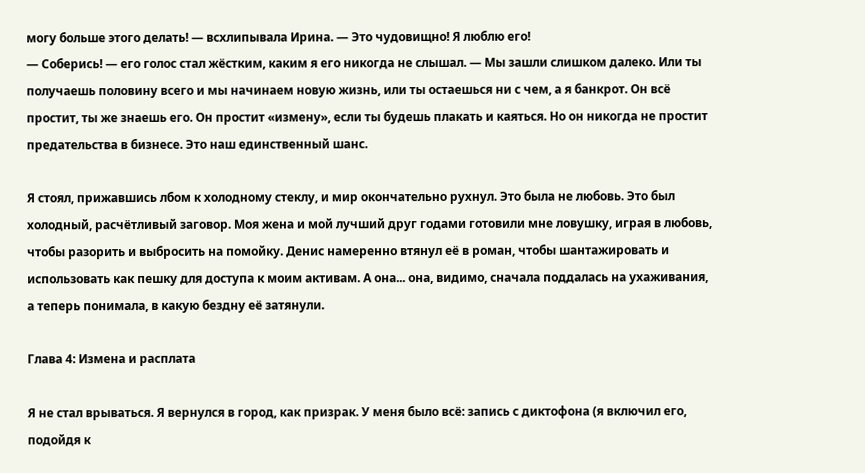могу больше этого делать! — всхлипывала Ирина. — Это чудовищно! Я люблю его!
— Соберись! — его голос стал жёстким, каким я его никогда не слышал. — Мы зашли слишком далеко. Или ты получаешь половину всего и мы начинаем новую жизнь, или ты остаешься ни с чем, а я банкрот. Он всё простит, ты же знаешь его. Он простит «измену», если ты будешь плакать и каяться. Но он никогда не простит предательства в бизнесе. Это наш единственный шанс.

Я стоял, прижавшись лбом к холодному стеклу, и мир окончательно рухнул. Это была не любовь. Это был холодный, расчётливый заговор. Моя жена и мой лучший друг годами готовили мне ловушку, играя в любовь, чтобы разорить и выбросить на помойку. Денис намеренно втянул её в роман, чтобы шантажировать и использовать как пешку для доступа к моим активам. А она... она, видимо, сначала поддалась на ухаживания, а теперь понимала, в какую бездну её затянули.

Глава 4: Измена и расплата

Я не стал врываться. Я вернулся в город, как призрак. У меня было всё: запись с диктофона (я включил его, подойдя к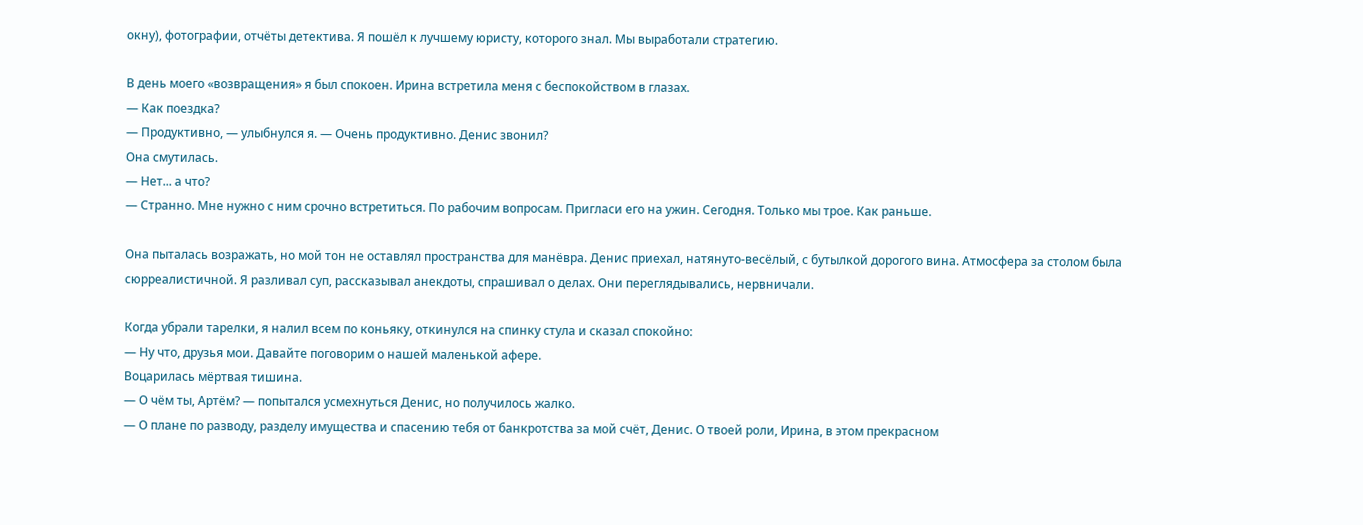окну), фотографии, отчёты детектива. Я пошёл к лучшему юристу, которого знал. Мы выработали стратегию.

В день моего «возвращения» я был спокоен. Ирина встретила меня с беспокойством в глазах.
— Как поездка?
— Продуктивно, — улыбнулся я. — Очень продуктивно. Денис звонил?
Она смутилась.
— Нет... а что?
— Странно. Мне нужно с ним срочно встретиться. По рабочим вопросам. Пригласи его на ужин. Сегодня. Только мы трое. Как раньше.

Она пыталась возражать, но мой тон не оставлял пространства для манёвра. Денис приехал, натянуто-весёлый, с бутылкой дорогого вина. Атмосфера за столом была сюрреалистичной. Я разливал суп, рассказывал анекдоты, спрашивал о делах. Они переглядывались, нервничали.

Когда убрали тарелки, я налил всем по коньяку, откинулся на спинку стула и сказал спокойно:
— Ну что, друзья мои. Давайте поговорим о нашей маленькой афере.
Воцарилась мёртвая тишина.
— О чём ты, Артём? — попытался усмехнуться Денис, но получилось жалко.
— О плане по разводу, разделу имущества и спасению тебя от банкротства за мой счёт, Денис. О твоей роли, Ирина, в этом прекрасном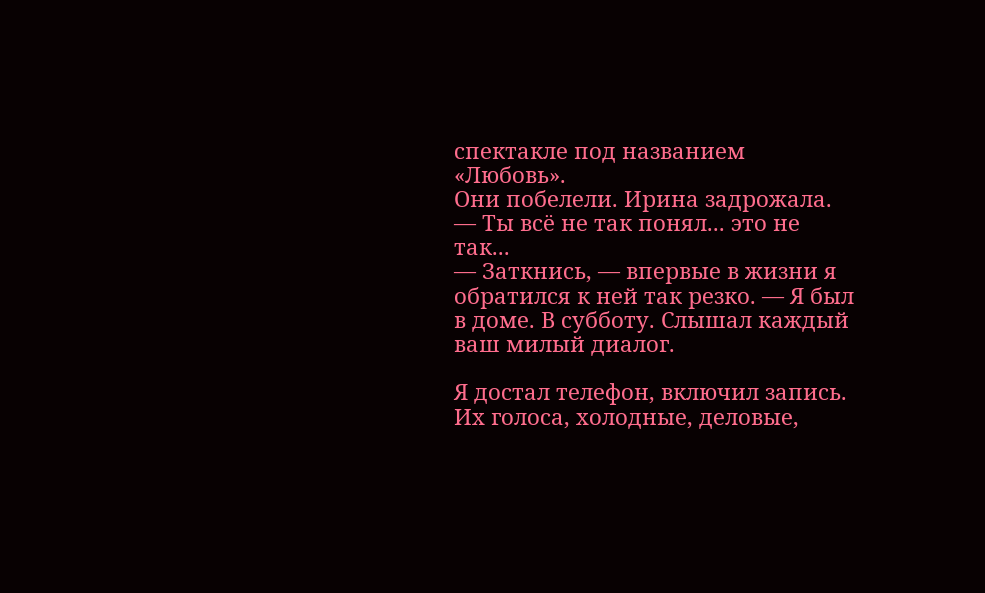спектакле под названием «Любовь».
Они побелели. Ирина задрожала.
— Ты всё не так понял... это не так...
— Заткнись, — впервые в жизни я обратился к ней так резко. — Я был в доме. В субботу. Слышал каждый ваш милый диалог.

Я достал телефон, включил запись. Их голоса, холодные, деловые,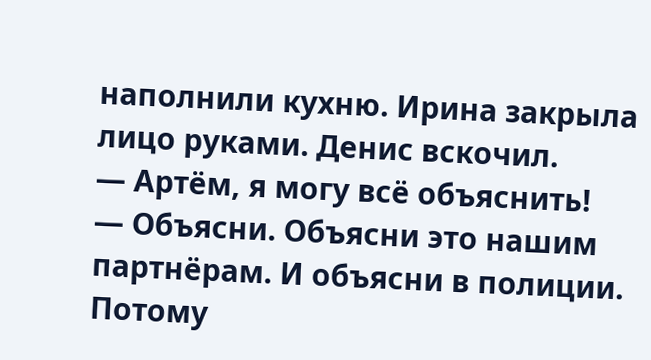наполнили кухню. Ирина закрыла лицо руками. Денис вскочил.
— Артём, я могу всё объяснить!
— Объясни. Объясни это нашим партнёрам. И объясни в полиции. Потому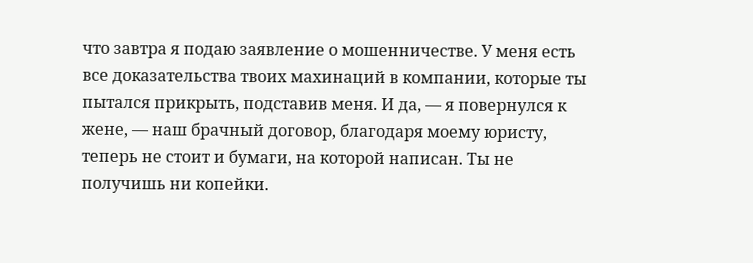что завтра я подаю заявление о мошенничестве. У меня есть все доказательства твоих махинаций в компании, которые ты пытался прикрыть, подставив меня. И да, — я повернулся к жене, — наш брачный договор, благодаря моему юристу, теперь не стоит и бумаги, на которой написан. Ты не получишь ни копейки.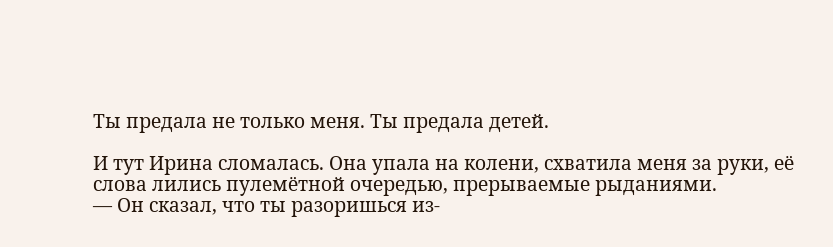Ты предала не только меня. Ты предала детей.

И тут Ирина сломалась. Она упала на колени, схватила меня за руки, её слова лились пулемётной очередью, прерываемые рыданиями.
— Он сказал, что ты разоришься из-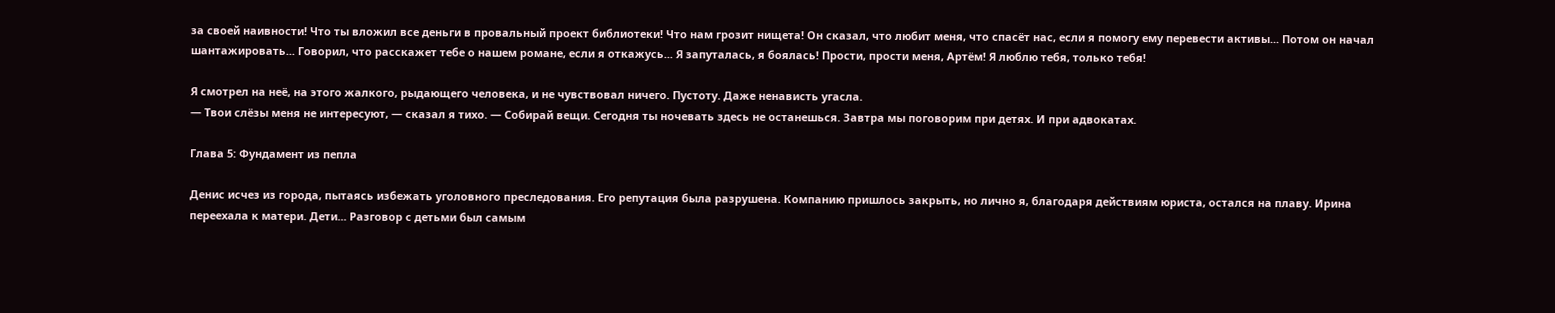за своей наивности! Что ты вложил все деньги в провальный проект библиотеки! Что нам грозит нищета! Он сказал, что любит меня, что спасёт нас, если я помогу ему перевести активы... Потом он начал шантажировать... Говорил, что расскажет тебе о нашем романе, если я откажусь... Я запуталась, я боялась! Прости, прости меня, Артём! Я люблю тебя, только тебя!

Я смотрел на неё, на этого жалкого, рыдающего человека, и не чувствовал ничего. Пустоту. Даже ненависть угасла.
— Твои слёзы меня не интересуют, — сказал я тихо. — Собирай вещи. Сегодня ты ночевать здесь не останешься. Завтра мы поговорим при детях. И при адвокатах.

Глава 5: Фундамент из пепла

Денис исчез из города, пытаясь избежать уголовного преследования. Его репутация была разрушена. Компанию пришлось закрыть, но лично я, благодаря действиям юриста, остался на плаву. Ирина переехала к матери. Дети... Разговор с детьми был самым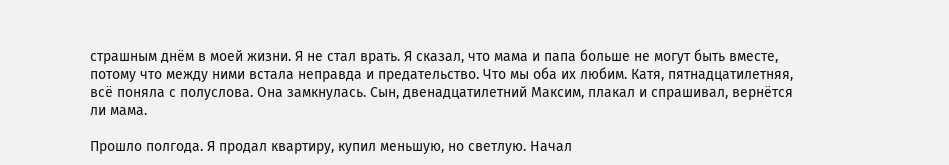страшным днём в моей жизни. Я не стал врать. Я сказал, что мама и папа больше не могут быть вместе, потому что между ними встала неправда и предательство. Что мы оба их любим. Катя, пятнадцатилетняя, всё поняла с полуслова. Она замкнулась. Сын, двенадцатилетний Максим, плакал и спрашивал, вернётся ли мама.

Прошло полгода. Я продал квартиру, купил меньшую, но светлую. Начал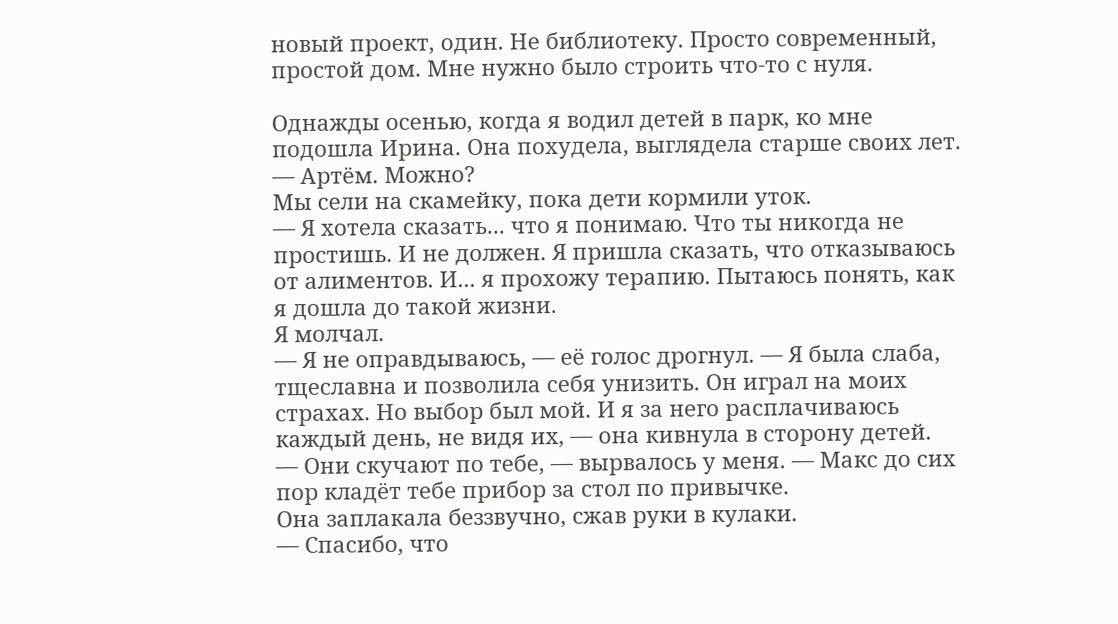новый проект, один. Не библиотеку. Просто современный, простой дом. Мне нужно было строить что-то с нуля.

Однажды осенью, когда я водил детей в парк, ко мне подошла Ирина. Она похудела, выглядела старше своих лет.
— Артём. Можно?
Мы сели на скамейку, пока дети кормили уток.
— Я хотела сказать... что я понимаю. Что ты никогда не простишь. И не должен. Я пришла сказать, что отказываюсь от алиментов. И... я прохожу терапию. Пытаюсь понять, как я дошла до такой жизни.
Я молчал.
— Я не оправдываюсь, — её голос дрогнул. — Я была слаба, тщеславна и позволила себя унизить. Он играл на моих страхах. Но выбор был мой. И я за него расплачиваюсь каждый день, не видя их, — она кивнула в сторону детей.
— Они скучают по тебе, — вырвалось у меня. — Макс до сих пор кладёт тебе прибор за стол по привычке.
Она заплакала беззвучно, сжав руки в кулаки.
— Спасибо, что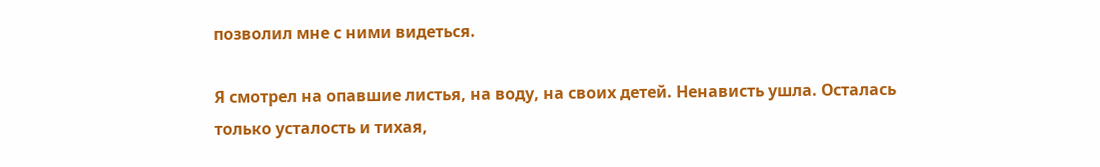позволил мне с ними видеться.

Я смотрел на опавшие листья, на воду, на своих детей. Ненависть ушла. Осталась только усталость и тихая,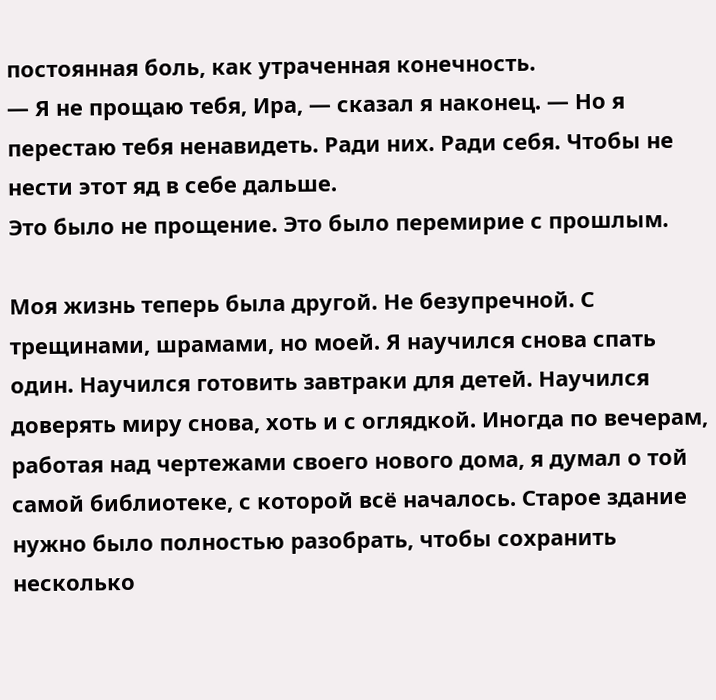постоянная боль, как утраченная конечность.
— Я не прощаю тебя, Ира, — сказал я наконец. — Но я перестаю тебя ненавидеть. Ради них. Ради себя. Чтобы не нести этот яд в себе дальше.
Это было не прощение. Это было перемирие с прошлым.

Моя жизнь теперь была другой. Не безупречной. С трещинами, шрамами, но моей. Я научился снова спать один. Научился готовить завтраки для детей. Научился доверять миру снова, хоть и с оглядкой. Иногда по вечерам, работая над чертежами своего нового дома, я думал о той самой библиотеке, с которой всё началось. Старое здание нужно было полностью разобрать, чтобы сохранить несколько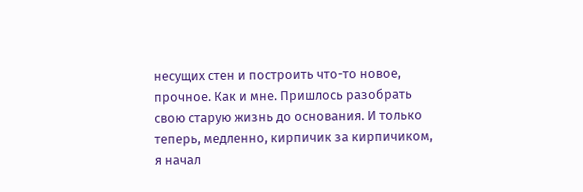несущих стен и построить что-то новое, прочное. Как и мне. Пришлось разобрать свою старую жизнь до основания. И только теперь, медленно, кирпичик за кирпичиком, я начал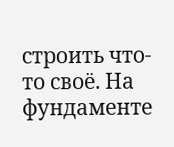строить что-то своё. На фундаменте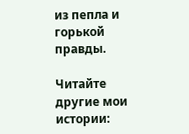из пепла и горькой правды.

Читайте другие мои истории: